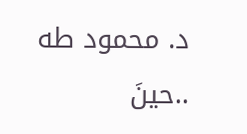د. محمود طه
..حينَ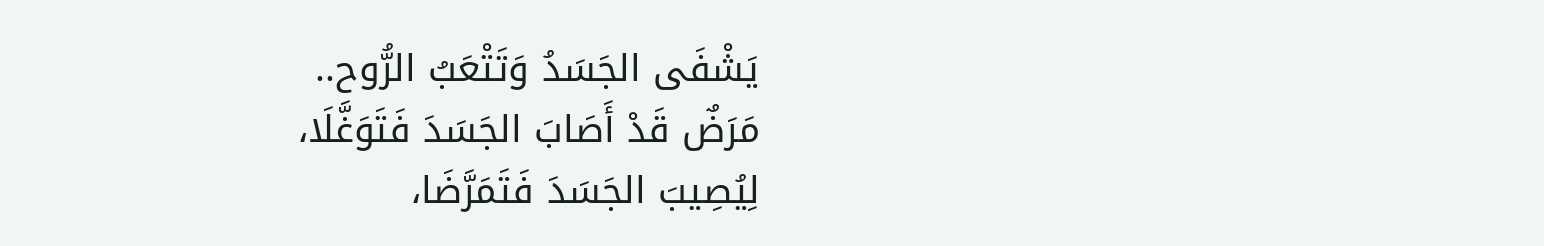يَشْفَى الجَسَدُ وَتَتْعَبُ الرُّوح..
مَرَضٌ قَدْ أَصَابَ الجَسَدَ فَتَوَغَّلَا،
لِيُصِيبَ الجَسَدَ فَتَمَرَّضَا،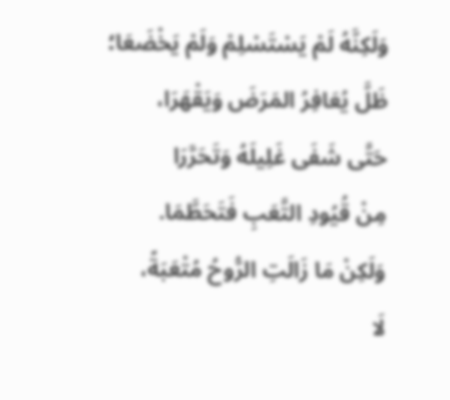وَلَكِنَّهُ لَمْ يَسْتَسْلِمْ وَلَمْ يَخْضَعَا؛
ظَلَّ يُعَافِرُ المَرَضَ وَيَقْهَرَا،
حَتَّى شَفَى غَلِيلَهُ وَتَحَرَّرَا
مِنْ قُيُودِ التَّعَبِ فَتَحَطَّمَا.
وَلَكِنْ مَا زَالَتِ الرُّوحُ مُتْعَبَةً،
لَا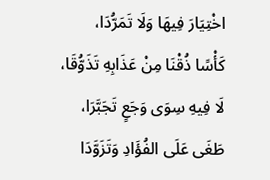اخْتِيَارَ فِيهَا وَلَا تَمَرُّدَا،
كَأْسًا ذُقْنَا مِنْ عَذَابِهِ تَذَوُّقَا،
لَا فِيهِ سِوَى وَجَعٍ تَجَبَّرَا،
طَغَى عَلَى الفُؤَادِ وَتَزَوَّدَا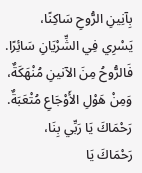بِآنِينِ الرُّوحِ سَاكِنًا،
يَسْرِي فِي الشِّرْيَانِ سَائِرًا.
فَالرُّوحُ مِنَ الآنينِ مُنْهَكَةٌ،
وَمِنْ هَوْلِ الأَوْجَاعِ مُتْعَبَةٌ.
رَحْمَاكَ يَا رَبِّي بِنَا،
رَحْمَاكَ يَا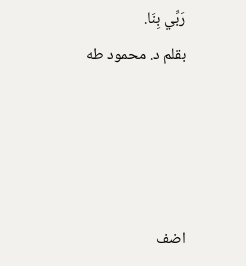رَبِّي بِنَا.
بقلم د. محمود طه




اضف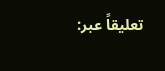تعليقاً عبر: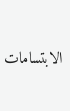الابتسامات